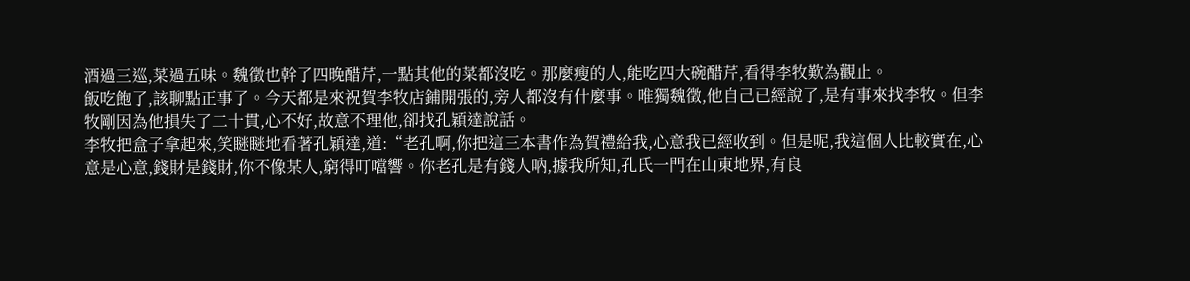酒過三巡,菜過五味。魏徵也幹了四晚醋芹,一點其他的菜都沒吃。那麼瘦的人,能吃四大碗醋芹,看得李牧歎為觀止。
飯吃飽了,該聊點正事了。今天都是來祝賀李牧店鋪開張的,旁人都沒有什麼事。唯獨魏徵,他自己已經說了,是有事來找李牧。但李牧剛因為他損失了二十貫,心不好,故意不理他,卻找孔穎達說話。
李牧把盒子拿起來,笑瞇瞇地看著孔穎達,道:“老孔啊,你把這三本書作為賀禮給我,心意我已經收到。但是呢,我這個人比較實在,心意是心意,錢財是錢財,你不像某人,窮得叮噹響。你老孔是有錢人吶,據我所知,孔氏一門在山東地界,有良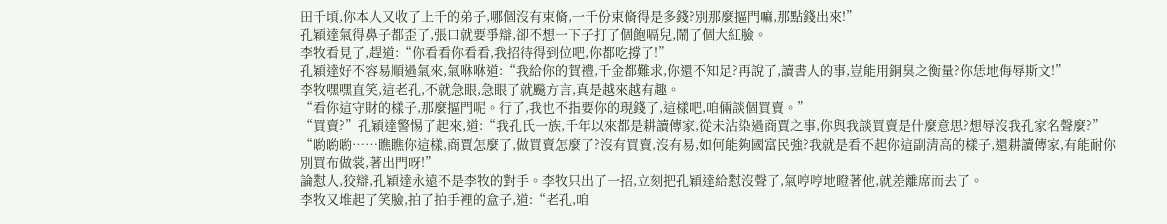田千頃,你本人又收了上千的弟子,哪個沒有束脩,一千份束脩得是多錢?別那麼摳門嘛,那點錢出來!”
孔穎達氣得鼻子都歪了,張口就要爭辯,卻不想一下子打了個飽嗝兒,鬧了個大紅臉。
李牧看見了,趕道:“你看看你看看,我招待得到位吧,你都吃撐了!”
孔穎達好不容易順過氣來,氣咻咻道:“我給你的賀禮,千金都難求,你還不知足?再說了,讀書人的事,豈能用銅臭之衡量?你恁地侮辱斯文!”
李牧嘿嘿直笑,這老孔,不就急眼,急眼了就飈方言,真是越來越有趣。
“看你這守財的樣子,那麼摳門呢。行了,我也不指要你的現錢了,這樣吧,咱倆談個買賣。”
“買賣?”孔穎達警惕了起來,道:“我孔氏一族,千年以來都是耕讀傳家,從未沾染過商賈之事,你與我談買賣是什麼意思?想辱沒我孔家名聲麼?”
“喲喲喲……瞧瞧你這樣,商賈怎麼了,做買賣怎麼了?沒有買賣,沒有易,如何能夠國富民強?我就是看不起你這副清高的樣子,還耕讀傳家,有能耐你別買布做裳,著出門呀!”
論懟人,狡辯,孔穎達永遠不是李牧的對手。李牧只出了一招,立刻把孔穎達給懟沒聲了,氣哼哼地瞪著他,就差離席而去了。
李牧又堆起了笑臉,拍了拍手裡的盒子,道:“老孔,咱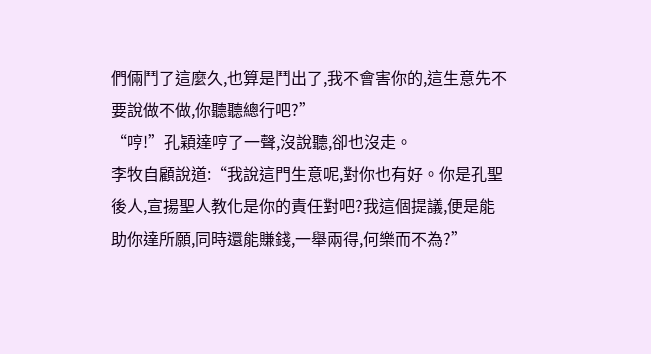們倆鬥了這麼久,也算是鬥出了,我不會害你的,這生意先不要說做不做,你聽聽總行吧?”
“哼!”孔穎達哼了一聲,沒說聽,卻也沒走。
李牧自顧說道:“我說這門生意呢,對你也有好。你是孔聖後人,宣揚聖人教化是你的責任對吧?我這個提議,便是能助你達所願,同時還能賺錢,一舉兩得,何樂而不為?”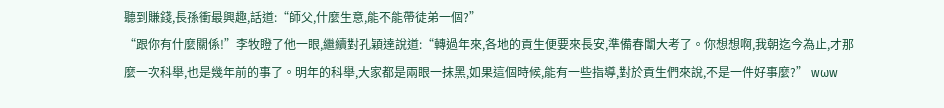聽到賺錢,長孫衝最興趣,話道:“師父,什麼生意,能不能帶徒弟一個?”
“跟你有什麼關係!”李牧瞪了他一眼,繼續對孔穎達說道:“轉過年來,各地的貢生便要來長安,準備春闈大考了。你想想啊,我朝迄今為止,才那麼一次科舉,也是幾年前的事了。明年的科舉,大家都是兩眼一抹黑,如果這個時候,能有一些指導,對於貢生們來說,不是一件好事麼?” wωw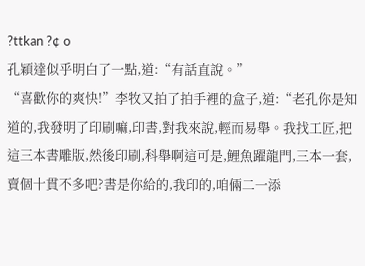?ttkan ?¢ o
孔穎達似乎明白了一點,道:“有話直說。”
“喜歡你的爽快!”李牧又拍了拍手裡的盒子,道:“老孔你是知道的,我發明了印刷嘛,印書,對我來說,輕而易舉。我找工匠,把這三本書雕版,然後印刷,科舉啊這可是,鯉魚躍龍門,三本一套,賣個十貫不多吧?書是你給的,我印的,咱倆二一添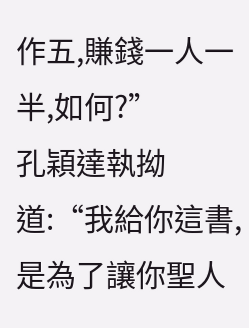作五,賺錢一人一半,如何?”
孔穎達執拗道:“我給你這書,是為了讓你聖人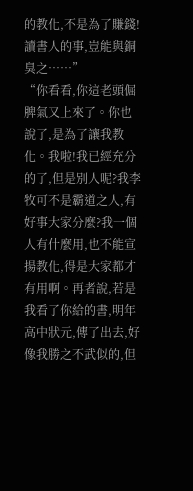的教化,不是為了賺錢!讀書人的事,豈能與銅臭之……”
“你看看,你這老頭倔脾氣又上來了。你也說了,是為了讓我教化。我啦!我已經充分的了,但是別人呢?我李牧可不是霸道之人,有好事大家分麼?我一個人有什麼用,也不能宣揚教化,得是大家都才有用啊。再者說,若是我看了你給的書,明年高中狀元,傳了出去,好像我勝之不武似的,但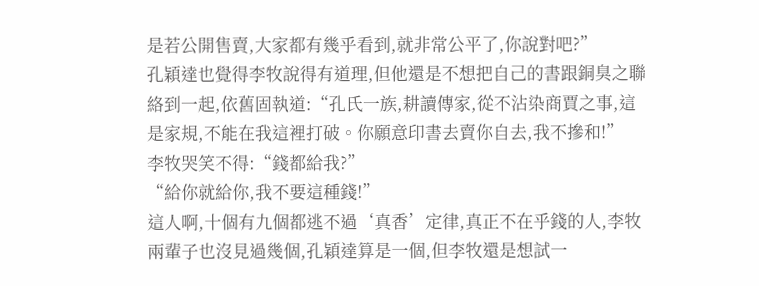是若公開售賣,大家都有幾乎看到,就非常公平了,你說對吧?”
孔穎達也覺得李牧說得有道理,但他還是不想把自己的書跟銅臭之聯絡到一起,依舊固執道:“孔氏一族,耕讀傳家,從不沾染商賈之事,這是家規,不能在我這裡打破。你願意印書去賣你自去,我不摻和!”
李牧哭笑不得:“錢都給我?”
“給你就給你,我不要這種錢!”
這人啊,十個有九個都逃不過‘真香’定律,真正不在乎錢的人,李牧兩輩子也沒見過幾個,孔穎達算是一個,但李牧還是想試一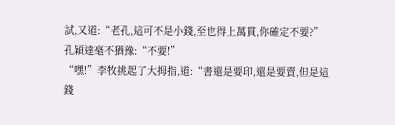試,又道:“老孔,這可不是小錢,至也得上萬貫,你確定不要?”
孔穎達毫不猶豫:“不要!”
“嘿!”李牧挑起了大拇指,道:“書還是要印,還是要賣,但是這錢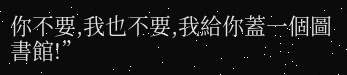你不要,我也不要,我給你蓋一個圖書館!”